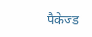पैकेज्ड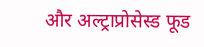और अल्ट्राप्रोसेस्ड फूड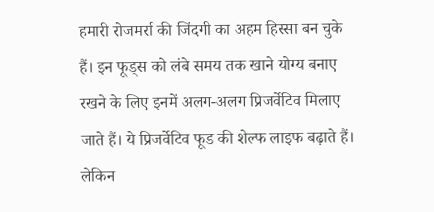हमारी रोजमर्रा की जिंदगी का अहम हिस्सा बन चुके हैं। इन फूड्स को लंबे समय तक खाने योग्य बनाए रखने के लिए इनमें अलग-अलग प्रिजर्वेटिव मिलाए जाते हैं। ये प्रिजर्वेटिव फूड की शेल्फ लाइफ बढ़ाते हैं। लेकिन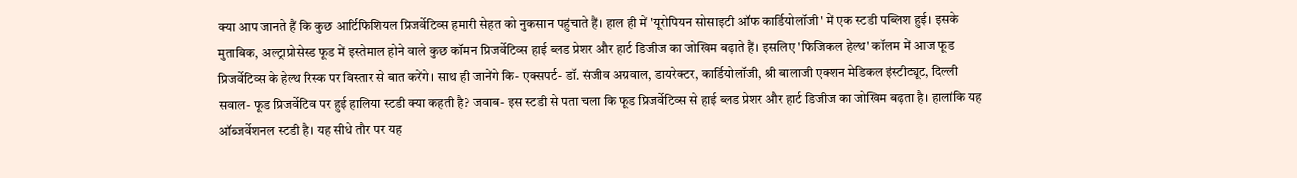क्या आप जानते हैं कि कुछ आर्टिफिशियल प्रिजर्वेटिव्स हमारी सेहत को नुकसान पहुंचाते हैं। हाल ही में 'यूरोपियन सोसाइटी ऑफ कार्डियोलॉजी' में एक स्टडी पब्लिश हुई। इसके मुताबिक, अल्ट्राप्रोसेस्ड फूड में इस्तेमाल होने वाले कुछ कॉमन प्रिजर्वेटिव्स हाई ब्लड प्रेशर और हार्ट डिजीज का जोखिम बढ़ाते हैं। इसलिए 'फिजिकल हेल्थ' कॉलम में आज फूड प्रिजर्वेटिव्स के हेल्थ रिस्क पर विस्तार से बात करेंगे। साथ ही जानेंगे कि- एक्सपर्ट- डॉ. संजीव अग्रवाल, डायरेक्टर, कार्डियोलॉजी, श्री बालाजी एक्शन मेडिकल इंस्टीट्यूट, दिल्ली सवाल- फूड प्रिजर्वेटिव पर हुई हालिया स्टडी क्या कहती है? जवाब- इस स्टडी से पता चला कि फूड प्रिजर्वेटिव्स से हाई ब्लड प्रेशर और हार्ट डिजीज का जोखिम बढ़ता है। हालांकि यह ऑब्जर्वेशनल स्टडी है। यह सीधे तौर पर यह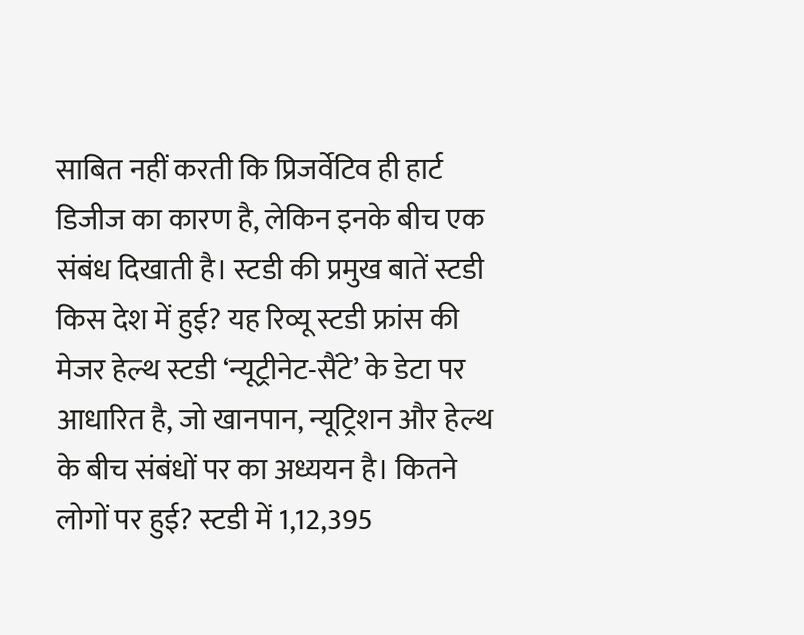साबित नहीं करती कि प्रिजर्वेटिव ही हार्ट डिजीज का कारण है, लेकिन इनके बीच एक संबंध दिखाती है। स्टडी की प्रमुख बातें स्टडी किस देश में हुई? यह रिव्यू स्टडी फ्रांस की मेजर हेल्थ स्टडी ‘न्यूट्रीनेट-सैंटे’ के डेटा पर आधारित है, जो खानपान, न्यूट्रिशन और हेल्थ के बीच संबंधों पर का अध्ययन है। कितने लोगों पर हुई? स्टडी में 1,12,395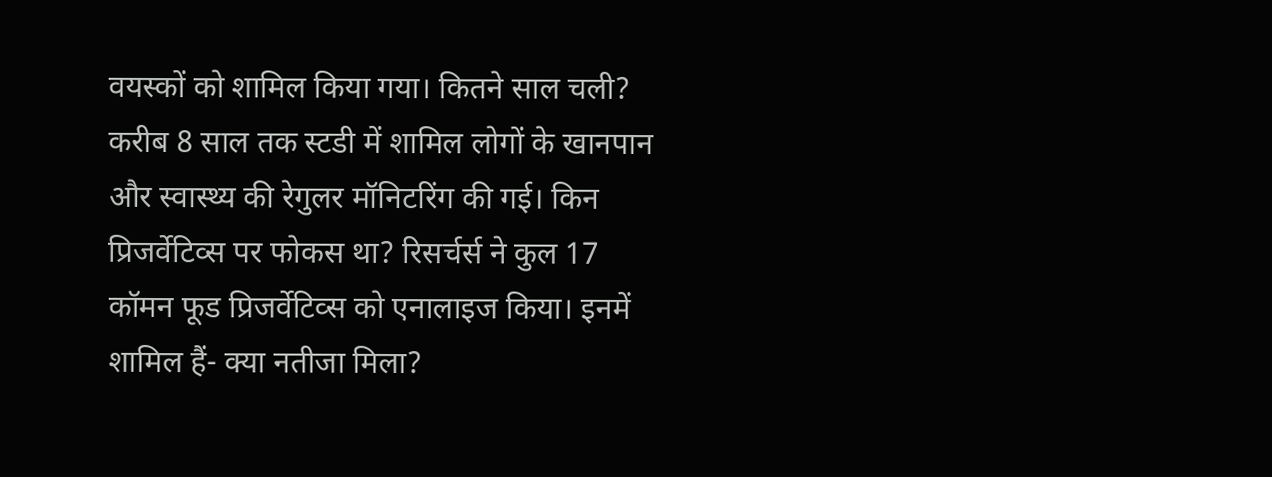वयस्कों को शामिल किया गया। कितने साल चली? करीब 8 साल तक स्टडी में शामिल लोगों के खानपान और स्वास्थ्य की रेगुलर मॉनिटरिंग की गई। किन प्रिजर्वेटिव्स पर फोकस था? रिसर्चर्स ने कुल 17 कॉमन फूड प्रिजर्वेटिव्स को एनालाइज किया। इनमें शामिल हैं- क्या नतीजा मिला?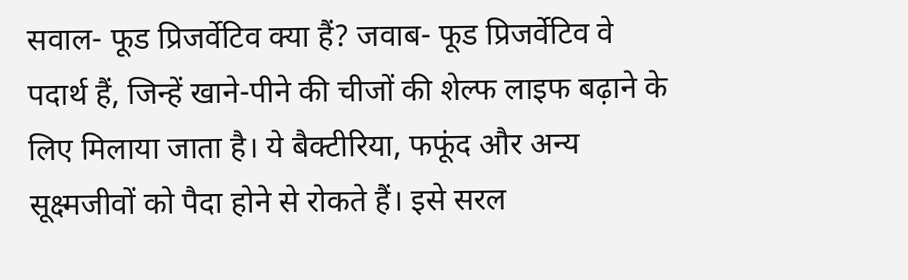सवाल- फूड प्रिजर्वेटिव क्या हैं? जवाब- फूड प्रिजर्वेटिव वे पदार्थ हैं, जिन्हें खाने-पीने की चीजों की शेल्फ लाइफ बढ़ाने के लिए मिलाया जाता है। ये बैक्टीरिया, फफूंद और अन्य सूक्ष्मजीवों को पैदा होने से रोकते हैं। इसे सरल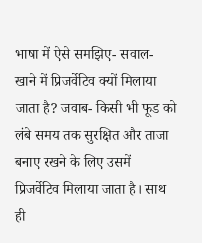भाषा में ऐसे समझिए- सवाल- खाने में प्रिजर्वेटिव क्यों मिलाया जाता है? जवाब- किसी भी फूड को लंबे समय तक सुरक्षित और ताजा बनाए रखने के लिए उसमें प्रिजर्वेटिव मिलाया जाता है। साथ ही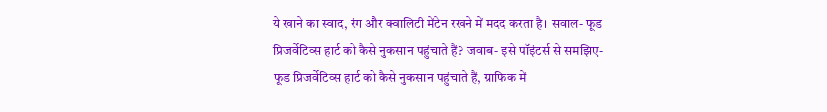ये खाने का स्वाद, रंग और क्वालिटी मेंटेन रखने में मदद करता है। सवाल- फूड प्रिजर्वेटिव्स हार्ट को कैसे नुकसान पहुंचाते हैं? जवाब- इसे पॉइंटर्स से समझिए- फूड प्रिजर्वेटिव्स हार्ट को कैसे नुकसान पहुंचाते हैं, ग्राफिक में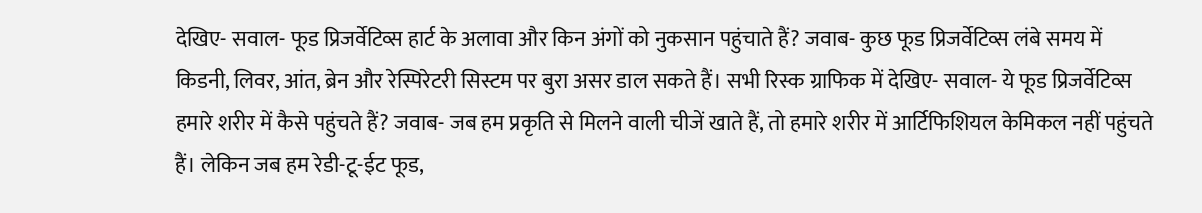देखिए- सवाल- फूड प्रिजर्वेटिव्स हार्ट के अलावा और किन अंगों को नुकसान पहुंचाते हैं? जवाब- कुछ फूड प्रिजर्वेटिव्स लंबे समय में किडनी, लिवर, आंत, ब्रेन और रेस्पिरेटरी सिस्टम पर बुरा असर डाल सकते हैं। सभी रिस्क ग्राफिक में देखिए- सवाल- ये फूड प्रिजर्वेटिव्स हमारे शरीर में कैसे पहुंचते हैं? जवाब- जब हम प्रकृति से मिलने वाली चीजें खाते हैं, तो हमारे शरीर में आर्टिफिशियल केमिकल नहीं पहुंचते हैं। लेकिन जब हम रेडी-टू-ईट फूड,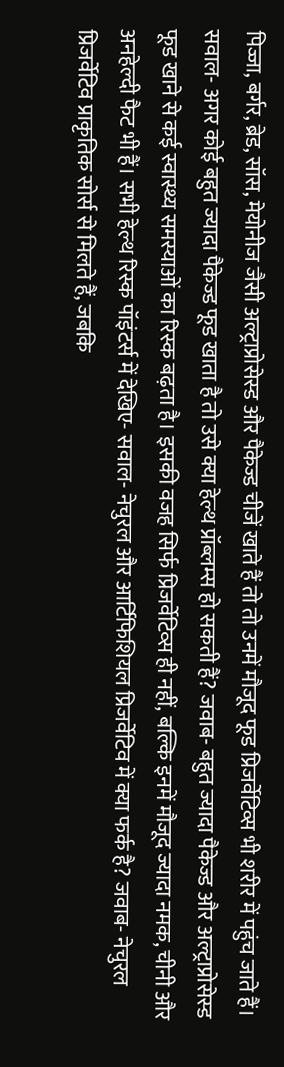पिज्जा, बर्गर, ब्रेड, सॉस, मेयोनीज जैसी अल्ट्राप्रोसेस्ड और पैकेज्ड चीजें खाते हैं तो तो उनमें मौजूद फूड प्रिजर्वेटिव्स भी शरीर में पहुंच जाते हैं। सवाल- अगर कोई बहुत ज्यादा पैकेज्ड फूड खाता है तो उसे क्या हेल्थ प्रॉब्लम्स हो सकती हैं? जवाब- बहुत ज्यादा पैकेज्ड और अल्ट्राप्रोसेस्ड फूड खाने से कई स्वास्थ्य समस्याओं का रिस्क बढ़ता है। इसकी वजह सिर्फ प्रिजर्वेटिव्स ही नहीं, बल्कि इनमें मौजूद ज्यादा नमक, चीनी और अनहेल्दी फैट भी हैं। सभी हेल्थ रिस्क पॉइंटर्स में देखिए- सवाल- नेचुरल और आर्टिफिशियल प्रिजर्वेटिव में क्या फर्क है? जवाब- नेचुरल प्रिजर्वेटिव प्राकृतिक सोर्स से मिलते हैं, जबकि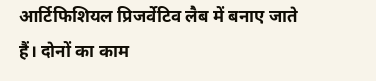आर्टिफिशियल प्रिजर्वेटिव लैब में बनाए जाते हैं। दोनों का काम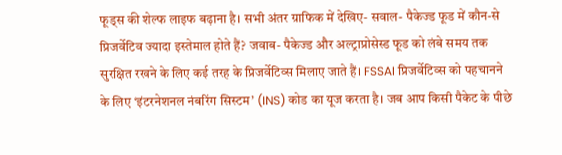फूड्स की शेल्फ लाइफ बढ़ाना है। सभी अंतर ग्राफिक में देखिए- सवाल- पैकेज्ड फूड में कौन-से प्रिजर्वेटिव ज्यादा इस्तेमाल होते हैं? जवाब- पैकेज्ड और अल्ट्राप्रोसेस्ड फूड को लंबे समय तक सुरक्षित रखने के लिए कई तरह के प्रिजर्वेटिव्स मिलाए जाते हैं। FSSAI प्रिजर्वेटिव्स को पहचानने के लिए ‘इंटरनेशनल नंबरिंग सिस्टम’ (INS) कोड का यूज करता है। जब आप किसी पैकेट के पीछे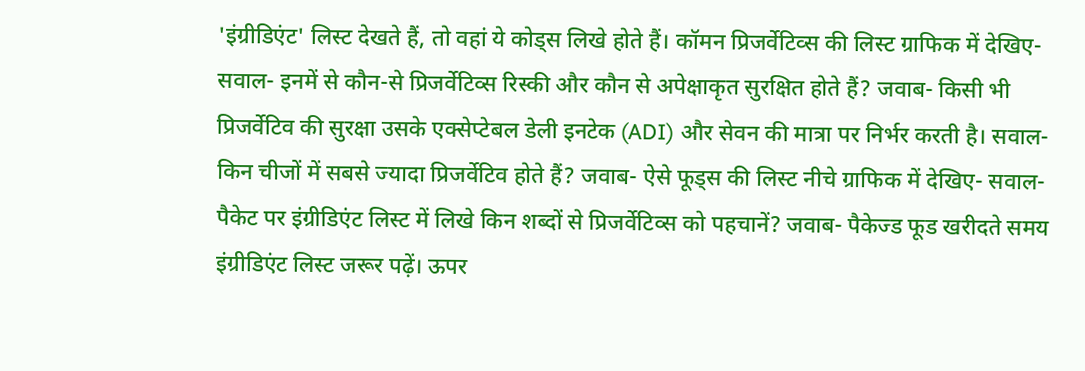'इंग्रीडिएंट' लिस्ट देखते हैं, तो वहां ये कोड्स लिखे होते हैं। कॉमन प्रिजर्वेटिव्स की लिस्ट ग्राफिक में देखिए- सवाल- इनमें से कौन-से प्रिजर्वेटिव्स रिस्की और कौन से अपेक्षाकृत सुरक्षित होते हैं? जवाब- किसी भी प्रिजर्वेटिव की सुरक्षा उसके एक्सेप्टेबल डेली इनटेक (ADI) और सेवन की मात्रा पर निर्भर करती है। सवाल- किन चीजों में सबसे ज्यादा प्रिजर्वेटिव होते हैं? जवाब- ऐसे फूड्स की लिस्ट नीचे ग्राफिक में देखिए- सवाल- पैकेट पर इंग्रीडिएंट लिस्ट में लिखे किन शब्दों से प्रिजर्वेटिव्स को पहचानें? जवाब- पैकेज्ड फूड खरीदते समय इंग्रीडिएंट लिस्ट जरूर पढ़ें। ऊपर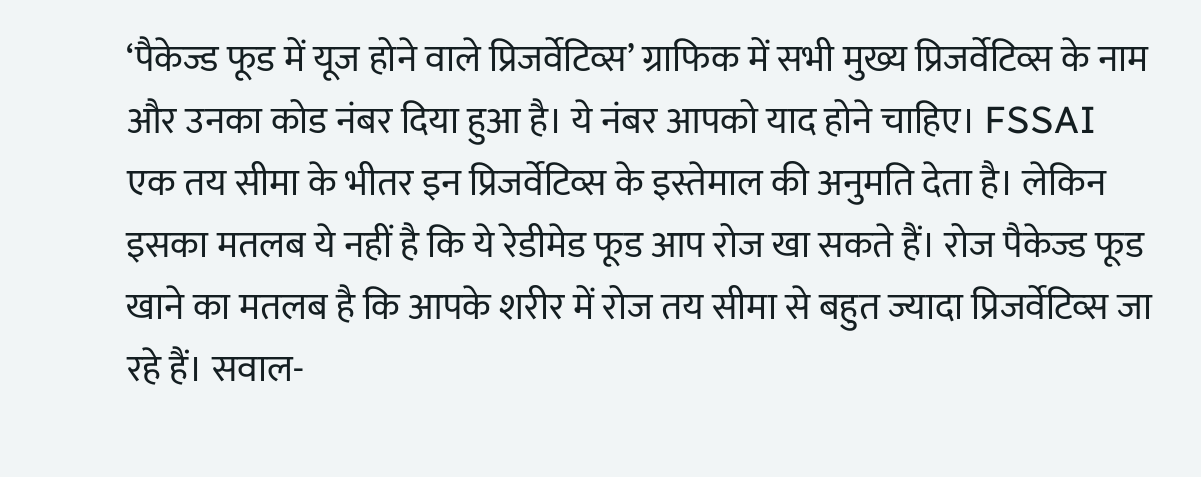‘पैकेज्ड फूड में यूज होने वाले प्रिजर्वेटिव्स’ ग्राफिक में सभी मुख्य प्रिजर्वेटिव्स के नाम और उनका कोड नंबर दिया हुआ है। ये नंबर आपको याद होने चाहिए। FSSAI एक तय सीमा के भीतर इन प्रिजर्वेटिव्स के इस्तेमाल की अनुमति देता है। लेकिन इसका मतलब ये नहीं है कि ये रेडीमेड फूड आप रोज खा सकते हैं। रोज पैकेज्ड फूड खाने का मतलब है कि आपके शरीर में रोज तय सीमा से बहुत ज्यादा प्रिजर्वेटिव्स जा रहे हैं। सवाल-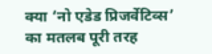क्या ‘नो एडेड प्रिजर्वेटिव्स’ का मतलब पूरी तरह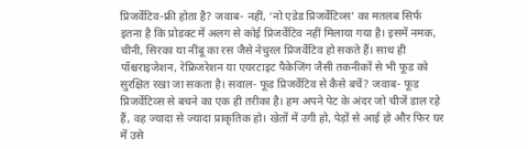प्रिजर्वेटिव-फ्री होता है? जवाब- नहीं, ‘नो एडेड प्रिजर्वेटिव्स’ का मतलब सिर्फ इतना है कि प्रोडक्ट में अलग से कोई प्रिजर्वेटिव नहीं मिलाया गया है। इसमें नमक, चीनी, सिरका या नींबू का रस जैसे नेचुरल प्रिजर्वेटिव हो सकते हैं। साथ ही पॉश्चराइजेशन, रेफ्रिजरेशन या एयरटाइट पैकेजिंग जैसी तकनीकों से भी फूड को सुरक्षित रखा जा सकता है। सवाल- फूड प्रिजर्वेटिव से कैसे बचें? जवाब- फूड प्रिजर्वेटिव्स से बचने का एक ही तरीका है। हम अपने पेट के अंदर जो चीजें डाल रहे हैं, वह ज्यादा से ज्यादा प्राकृतिक हो। खेतों में उगी हो, पेड़ों से आई हो और फिर घर में उसे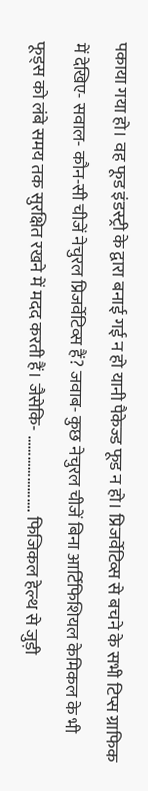पकाया गया हो। वह फूड इंडस्ट्री के द्वारा बनाई गई न हो यानी पैकेज्ड फूड न हो। प्रिजर्वेटिव्स से बचने के सभी टिप्स ग्राफिक में देखिए- सवाल- कौन-सी चीजें नेचुरल प्रिजर्वेटिव्स हैं? जवाब- कुछ नेचुरल चीजें बिना आर्टिफिशियल केमिकल के भी फूड्स को लंबे समय तक सुरक्षित रखने में मदद करती हैं। जैसेकि- …………………. फिजिकल हेल्थ से जुड़ी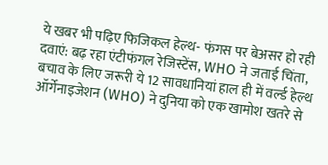ये खबर भी पढ़िए फिजिकल हेल्थ- फंगस पर बेअसर हो रही दवाएं: बढ़ रहा एंटीफंगल रेजिस्टेंस, WHO ने जताई चिंता, बचाव के लिए जरूरी ये 12 सावधानियां हाल ही में वर्ल्ड हेल्थ ऑर्गेनाइजेशन (WHO) ने दुनिया को एक खामोश खतरे से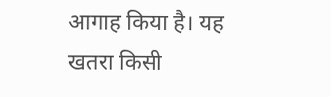आगाह किया है। यह खतरा किसी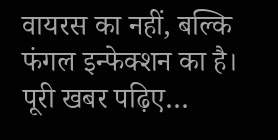वायरस का नहीं, बल्कि फंगल इन्फेक्शन का है। पूरी खबर पढ़िए…